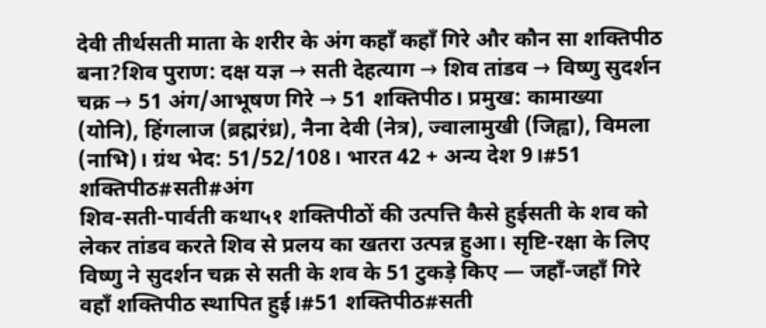देवी तीर्थसती माता के शरीर के अंग कहाँ कहाँ गिरे और कौन सा शक्तिपीठ बना?शिव पुराण: दक्ष यज्ञ → सती देहत्याग → शिव तांडव → विष्णु सुदर्शन चक्र → 51 अंग/आभूषण गिरे → 51 शक्तिपीठ। प्रमुख: कामाख्या (योनि), हिंगलाज (ब्रह्मरंध्र), नैना देवी (नेत्र), ज्वालामुखी (जिह्वा), विमला (नाभि)। ग्रंथ भेद: 51/52/108। भारत 42 + अन्य देश 9।#51 शक्तिपीठ#सती#अंग
शिव-सती-पार्वती कथा५१ शक्तिपीठों की उत्पत्ति कैसे हुईसती के शव को लेकर तांडव करते शिव से प्रलय का खतरा उत्पन्न हुआ। सृष्टि-रक्षा के लिए विष्णु ने सुदर्शन चक्र से सती के शव के 51 टुकड़े किए — जहाँ-जहाँ गिरे वहाँ शक्तिपीठ स्थापित हुई।#51 शक्तिपीठ#सती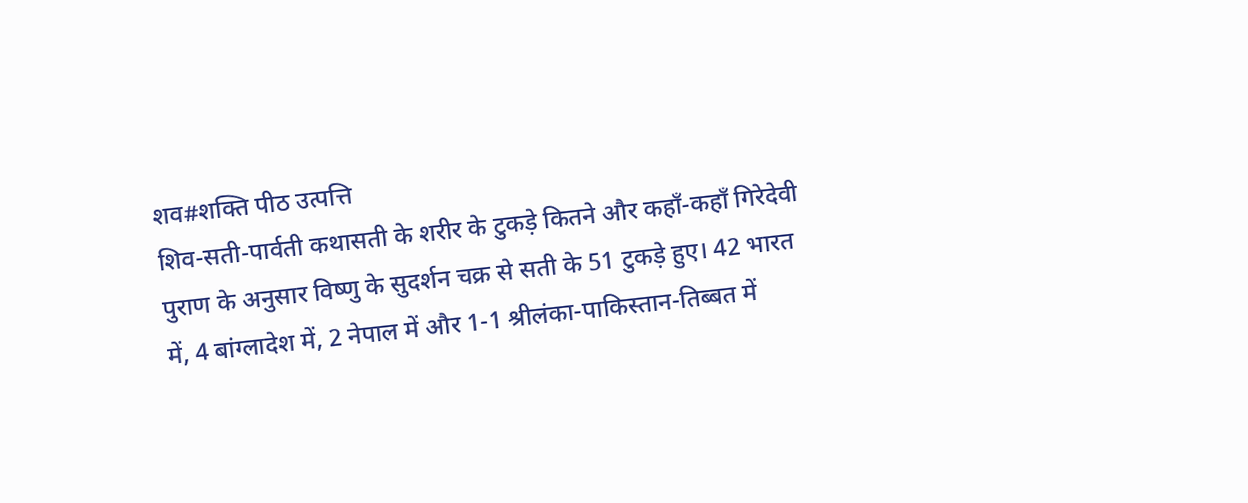शव#शक्ति पीठ उत्पत्ति
शिव-सती-पार्वती कथासती के शरीर के टुकड़े कितने और कहाँ-कहाँ गिरेदेवी पुराण के अनुसार विष्णु के सुदर्शन चक्र से सती के 51 टुकड़े हुए। 42 भारत में, 4 बांग्लादेश में, 2 नेपाल में और 1-1 श्रीलंका-पाकिस्तान-तिब्बत में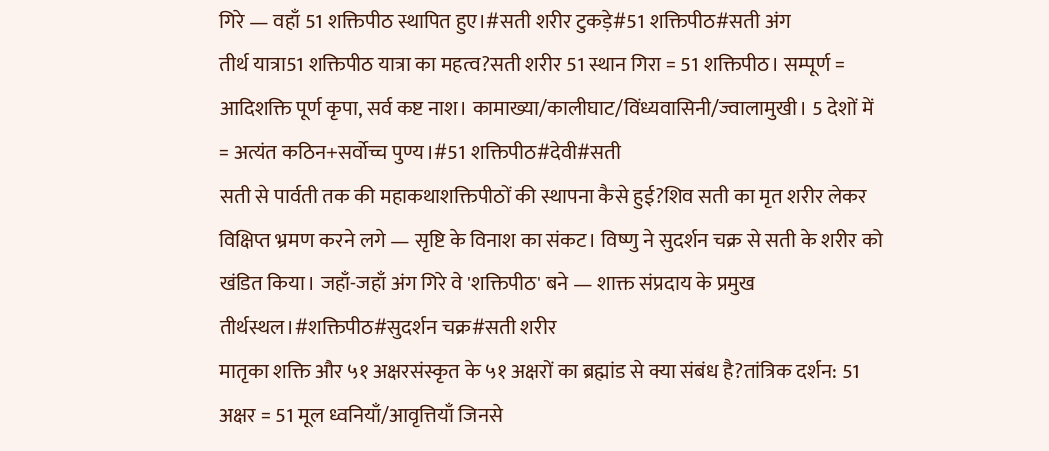गिरे — वहाँ 51 शक्तिपीठ स्थापित हुए।#सती शरीर टुकड़े#51 शक्तिपीठ#सती अंग
तीर्थ यात्रा51 शक्तिपीठ यात्रा का महत्व?सती शरीर 51 स्थान गिरा = 51 शक्तिपीठ। सम्पूर्ण = आदिशक्ति पूर्ण कृपा, सर्व कष्ट नाश। कामाख्या/कालीघाट/विंध्यवासिनी/ज्वालामुखी। 5 देशों में = अत्यंत कठिन+सर्वोच्च पुण्य।#51 शक्तिपीठ#देवी#सती
सती से पार्वती तक की महाकथाशक्तिपीठों की स्थापना कैसे हुई?शिव सती का मृत शरीर लेकर विक्षिप्त भ्रमण करने लगे — सृष्टि के विनाश का संकट। विष्णु ने सुदर्शन चक्र से सती के शरीर को खंडित किया। जहाँ-जहाँ अंग गिरे वे 'शक्तिपीठ' बने — शाक्त संप्रदाय के प्रमुख तीर्थस्थल।#शक्तिपीठ#सुदर्शन चक्र#सती शरीर
मातृका शक्ति और ५१ अक्षरसंस्कृत के ५१ अक्षरों का ब्रह्मांड से क्या संबंध है?तांत्रिक दर्शन: 51 अक्षर = 51 मूल ध्वनियाँ/आवृत्तियाँ जिनसे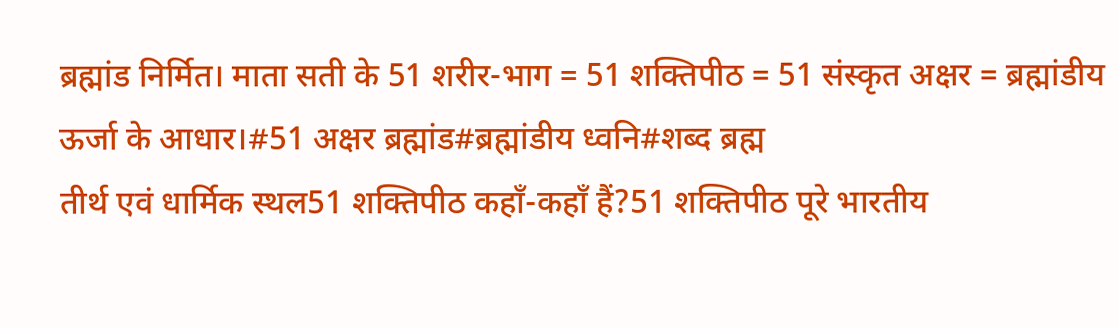ब्रह्मांड निर्मित। माता सती के 51 शरीर-भाग = 51 शक्तिपीठ = 51 संस्कृत अक्षर = ब्रह्मांडीय ऊर्जा के आधार।#51 अक्षर ब्रह्मांड#ब्रह्मांडीय ध्वनि#शब्द ब्रह्म
तीर्थ एवं धार्मिक स्थल51 शक्तिपीठ कहाँ-कहाँ हैं?51 शक्तिपीठ पूरे भारतीय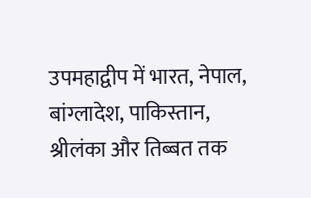उपमहाद्वीप में भारत, नेपाल, बांग्लादेश, पाकिस्तान, श्रीलंका और तिब्बत तक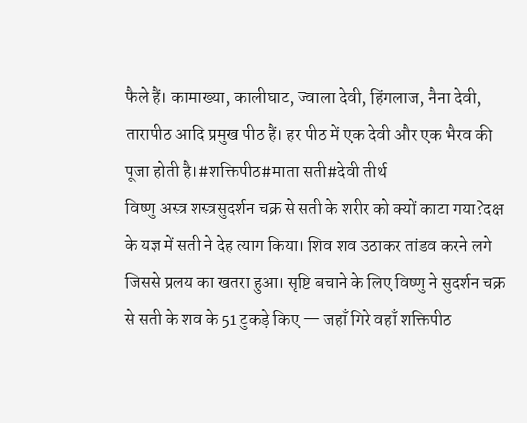फैले हैं। कामाख्या, कालीघाट, ज्वाला देवी, हिंगलाज, नैना देवी, तारापीठ आदि प्रमुख पीठ हैं। हर पीठ में एक देवी और एक भैरव की पूजा होती है।#शक्तिपीठ#माता सती#देवी तीर्थ
विष्णु अस्त्र शस्त्रसुदर्शन चक्र से सती के शरीर को क्यों काटा गया?दक्ष के यज्ञ में सती ने देह त्याग किया। शिव शव उठाकर तांडव करने लगे जिससे प्रलय का खतरा हुआ। सृष्टि बचाने के लिए विष्णु ने सुदर्शन चक्र से सती के शव के 51 टुकड़े किए — जहाँ गिरे वहाँ शक्तिपीठ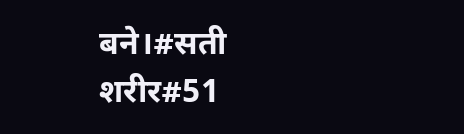बने।#सती शरीर#51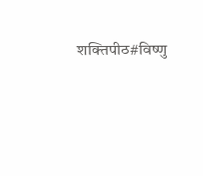शक्तिपीठ#विष्णु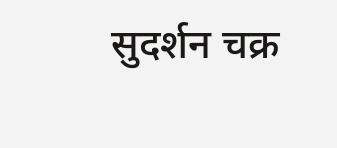सुदर्शन चक्र